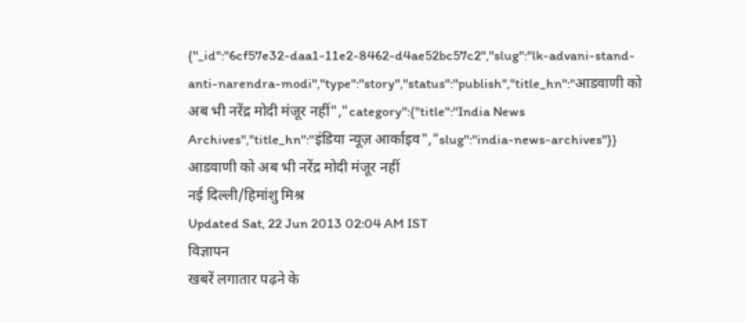{"_id":"6cf57e32-daa1-11e2-8462-d4ae52bc57c2","slug":"lk-advani-stand-anti-narendra-modi","type":"story","status":"publish","title_hn":"आडवाणी को अब भी नरेंद्र मोदी मंजूर नहीं","category":{"title":"India News Archives","title_hn":"इंडिया न्यूज़ आर्काइव","slug":"india-news-archives"}}
आडवाणी को अब भी नरेंद्र मोदी मंजूर नहीं
नई दिल्ली/हिमांशु मिश्र
Updated Sat, 22 Jun 2013 02:04 AM IST
विज्ञापन
खबरें लगातार पढ़ने के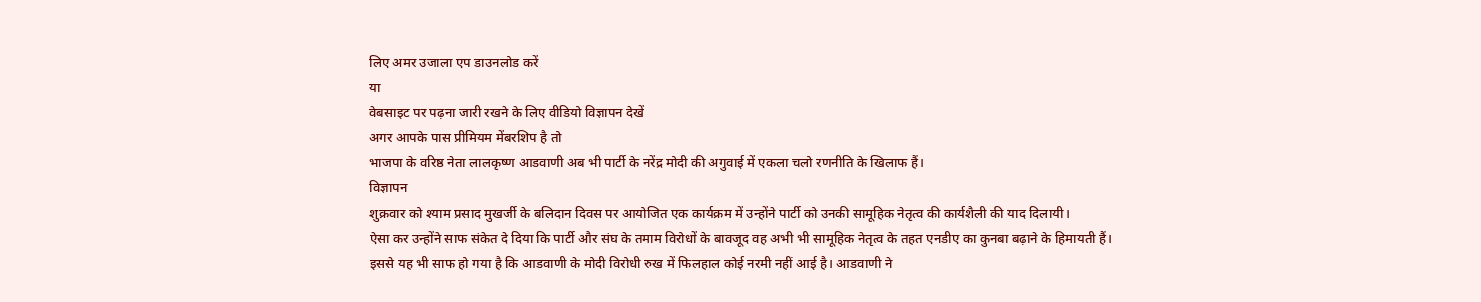लिए अमर उजाला एप डाउनलोड करें
या
वेबसाइट पर पढ़ना जारी रखने के लिए वीडियो विज्ञापन देखें
अगर आपके पास प्रीमियम मेंबरशिप है तो
भाजपा के वरिष्ठ नेता लालकृष्ण आडवाणी अब भी पार्टी के नरेंद्र मोदी की अगुवाई में एकला चलो रणनीति के खिलाफ हैं।
विज्ञापन
शुक्रवार को श्याम प्रसाद मुखर्जी के बलिदान दिवस पर आयोजित एक कार्यक्रम में उन्होंने पार्टी को उनकी सामूहिक नेतृत्व की कार्यशैली की याद दिलायी।
ऐसा कर उन्होंने साफ संकेत दे दिया कि पार्टी और संघ के तमाम विरोधों के बावजूद वह अभी भी सामूहिक नेतृत्व के तहत एनडीए का कुनबा बढ़ाने के हिमायती हैं।
इससे यह भी साफ हो गया है कि आडवाणी के मोदी विरोधी रुख में फिलहाल कोई नरमी नहीं आई है। आडवाणी ने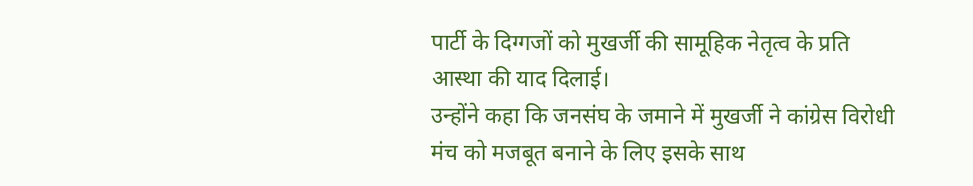पार्टी के दिग्गजों को मुखर्जी की सामूहिक नेतृत्व के प्रति आस्था की याद दिलाई।
उन्होंने कहा कि जनसंघ के जमाने में मुखर्जी ने कांग्रेस विरोधी मंच को मजबूत बनाने के लिए इसके साथ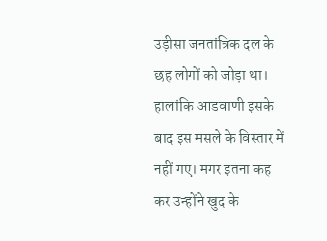उड़ीसा जनतांत्रिक दल के छह लोगों को जोड़ा था।
हालांकि आडवाणी इसके बाद इस मसले के विस्तार में नहीं गए। मगर इतना कह कर उन्होंने खुद के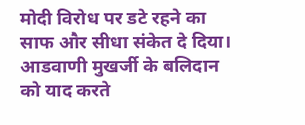मोदी विरोध पर डटे रहने का साफ और सीधा संकेत दे दिया।
आडवाणी मुखर्जी के बलिदान को याद करते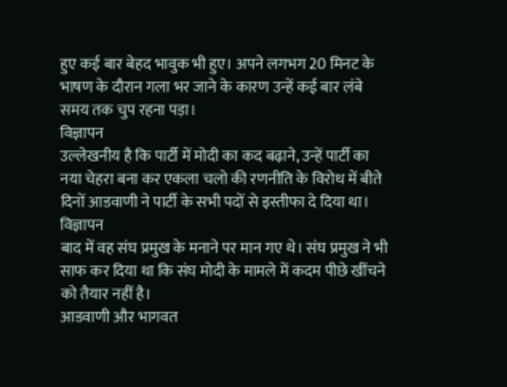हुए कई बार बेहद भावुक भी हुए। अपने लगभग 20 मिनट के भाषण के दौरान गला भर जाने के कारण उन्हें कई बार लंबे समय तक चुप रहना पड़ा।
विज्ञापन
उल्लेखनीय है कि पार्टी में मोदी का कद बढ़ाने, उन्हें पार्टी का नया चेहरा बना कर एकला चलो की रणनीति के विरोध में बीते दिनों आडवाणी ने पार्टी के सभी पदों से इस्तीफा दे दिया था।
विज्ञापन
बाद में वह संघ प्रमुख के मनाने पर मान गए थे। संघ प्रमुख ने भी साफ कर दिया था कि संघ मोदी के मामले में कदम पीछे खींचने को तैयार नहीं है।
आडवाणी और भागवत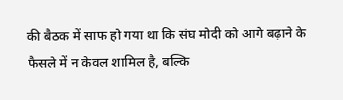की बैठक में साफ हो गया था कि संघ मोदी को आगे बढ़ाने के फैसले में न केवल शामिल है, बल्कि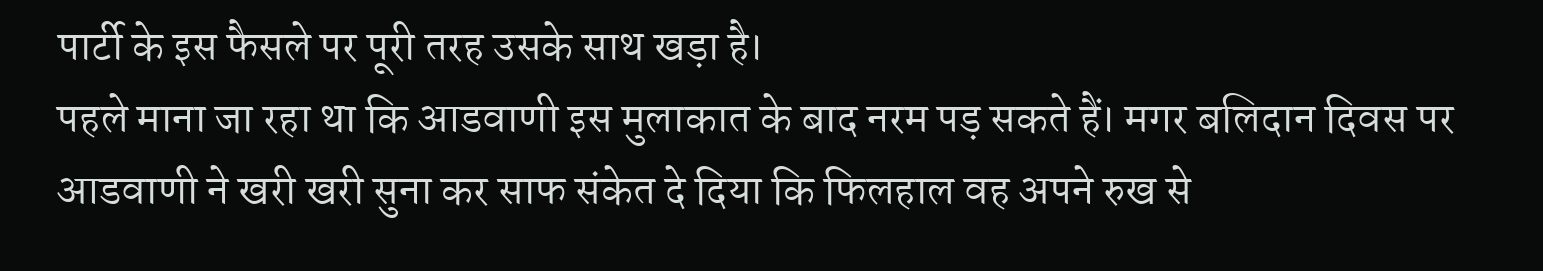पार्टी के इस फैसले पर पूरी तरह उसके साथ खड़ा है।
पहले माना जा रहा था कि आडवाणी इस मुलाकात के बाद नरम पड़ सकते हैं। मगर बलिदान दिवस पर आडवाणी ने खरी खरी सुना कर साफ संकेत दे दिया कि फिलहाल वह अपने रुख से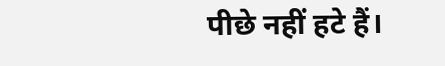पीछे नहीं हटे हैं।